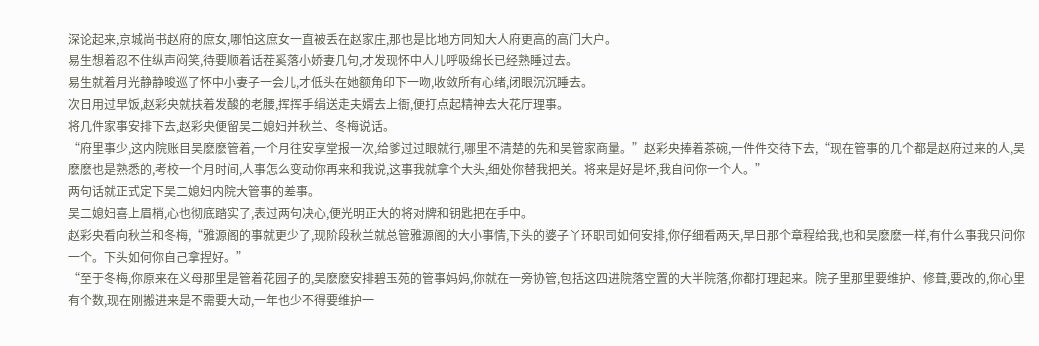深论起来,京城尚书赵府的庶女,哪怕这庶女一直被丢在赵家庄,那也是比地方同知大人府更高的高门大户。
易生想着忍不住纵声闷笑,待要顺着话茬奚落小娇妻几句,才发现怀中人儿呼吸绵长已经熟睡过去。
易生就着月光静静晙巡了怀中小妻子一会儿,才低头在她额角印下一吻,收敛所有心绪,闭眼沉沉睡去。
次日用过早饭,赵彩央就扶着发酸的老腰,挥挥手绢送走夫婿去上衙,便打点起精神去大花厅理事。
将几件家事安排下去,赵彩央便留吴二媳妇并秋兰、冬梅说话。
“府里事少,这内院账目吴麽麽管着,一个月往安享堂报一次,给爹过过眼就行,哪里不清楚的先和吴管家商量。”赵彩央捧着茶碗,一件件交待下去,“现在管事的几个都是赵府过来的人,吴麽麽也是熟悉的,考校一个月时间,人事怎么变动你再来和我说,这事我就拿个大头,细处你替我把关。将来是好是坏,我自问你一个人。”
两句话就正式定下吴二媳妇内院大管事的差事。
吴二媳妇喜上眉梢,心也彻底踏实了,表过两句决心,便光明正大的将对牌和钥匙把在手中。
赵彩央看向秋兰和冬梅,“雅源阁的事就更少了,现阶段秋兰就总管雅源阁的大小事情,下头的婆子丫环职司如何安排,你仔细看两天,早日那个章程给我,也和吴麽麽一样,有什么事我只问你一个。下头如何你自己拿捏好。”
“至于冬梅,你原来在义母那里是管着花园子的,吴麽麽安排碧玉苑的管事妈妈,你就在一旁协管,包括这四进院落空置的大半院落,你都打理起来。院子里那里要维护、修葺,要改的,你心里有个数,现在刚搬进来是不需要大动,一年也少不得要维护一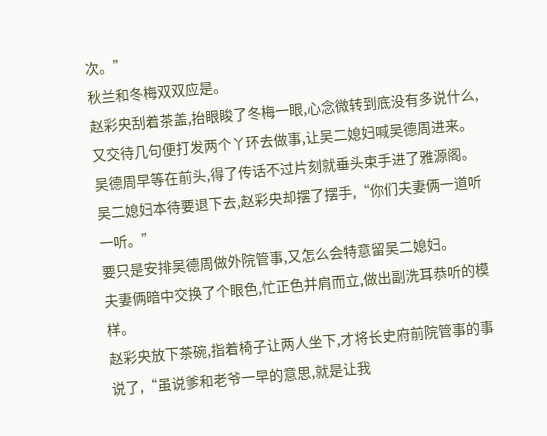次。”
秋兰和冬梅双双应是。
赵彩央刮着茶盖,抬眼睃了冬梅一眼,心念微转到底没有多说什么,又交待几句便打发两个丫环去做事,让吴二媳妇喊吴德周进来。
吴德周早等在前头,得了传话不过片刻就垂头束手进了雅源阁。
吴二媳妇本待要退下去,赵彩央却摆了摆手,“你们夫妻俩一道听一听。”
要只是安排吴德周做外院管事,又怎么会特意留吴二媳妇。
夫妻俩暗中交换了个眼色,忙正色并肩而立,做出副洗耳恭听的模样。
赵彩央放下茶碗,指着椅子让两人坐下,才将长史府前院管事的事说了,“虽说爹和老爷一早的意思,就是让我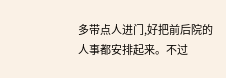多带点人进门,好把前后院的人事都安排起来。不过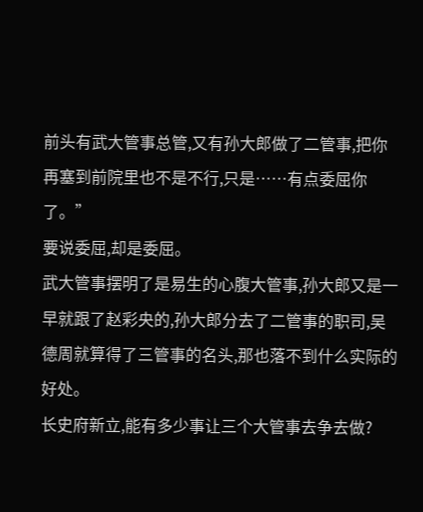前头有武大管事总管,又有孙大郎做了二管事,把你再塞到前院里也不是不行,只是……有点委屈你了。”
要说委屈,却是委屈。
武大管事摆明了是易生的心腹大管事,孙大郎又是一早就跟了赵彩央的,孙大郎分去了二管事的职司,吴德周就算得了三管事的名头,那也落不到什么实际的好处。
长史府新立,能有多少事让三个大管事去争去做?